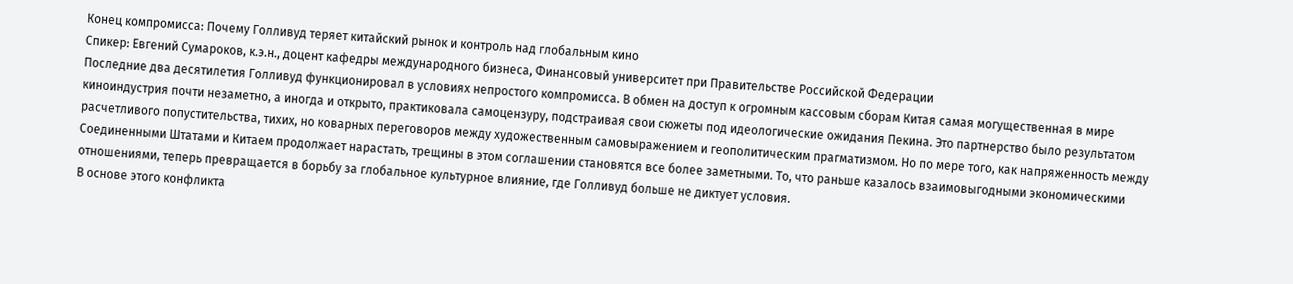Конец компромисса: Почему Голливуд теряет китайский рынок и контроль над глобальным кино
Спикер: Евгений Сумароков, к.э.н., доцент кафедры международного бизнеса, Финансовый университет при Правительстве Российской Федерации
Последние два десятилетия Голливуд функционировал в условиях непростого компромисса. В обмен на доступ к огромным кассовым сборам Китая самая могущественная в мире киноиндустрия почти незаметно, а иногда и открыто, практиковала самоцензуру, подстраивая свои сюжеты под идеологические ожидания Пекина. Это партнерство было результатом расчетливого попустительства, тихих, но коварных переговоров между художественным самовыражением и геополитическим прагматизмом. Но по мере того, как напряженность между Соединенными Штатами и Китаем продолжает нарастать, трещины в этом соглашении становятся все более заметными. То, что раньше казалось взаимовыгодными экономическими отношениями, теперь превращается в борьбу за глобальное культурное влияние, где Голливуд больше не диктует условия.
В основе этого конфликта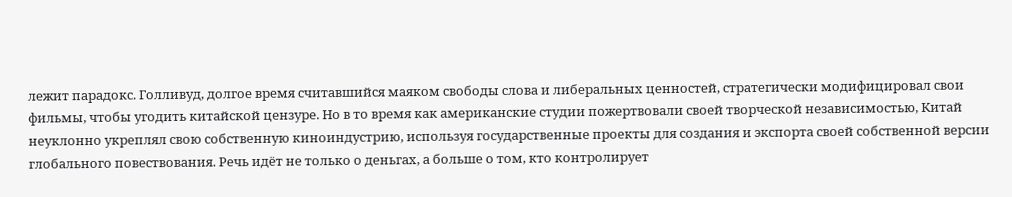лежит парадокс. Голливуд, долгое время считавшийся маяком свободы слова и либеральных ценностей, стратегически модифицировал свои фильмы, чтобы угодить китайской цензуре. Но в то время как американские студии пожертвовали своей творческой независимостью, Китай неуклонно укреплял свою собственную киноиндустрию, используя государственные проекты для создания и экспорта своей собственной версии глобального повествования. Речь идёт не только о деньгах, а больше о том, кто контролирует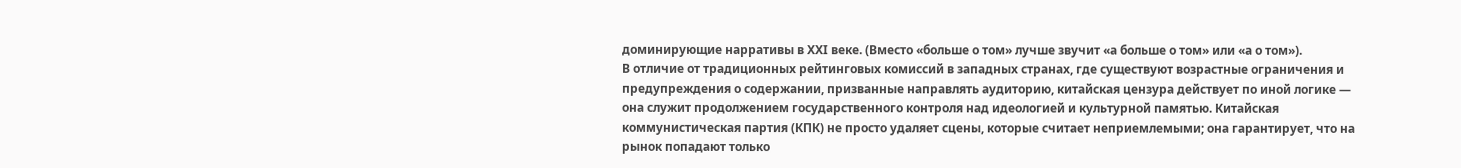доминирующие нарративы в XXI веке. (Вместо «больше о том» лучше звучит «а больше о том» или «а о том»).
В отличие от традиционных рейтинговых комиссий в западных странах, где существуют возрастные ограничения и предупреждения о содержании, призванные направлять аудиторию, китайская цензура действует по иной логике — она служит продолжением государственного контроля над идеологией и культурной памятью. Китайская коммунистическая партия (КПК) не просто удаляет сцены, которые считает неприемлемыми; она гарантирует, что на рынок попадают только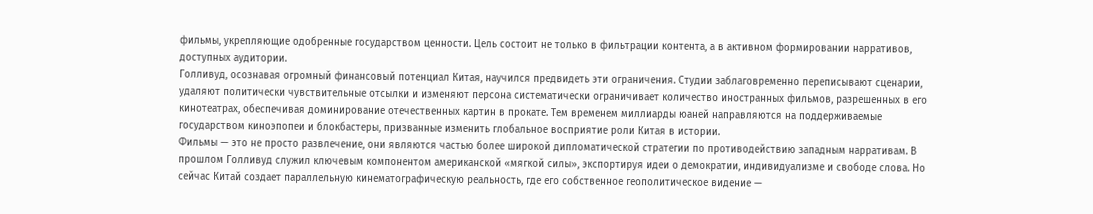фильмы, укрепляющие одобренные государством ценности. Цель состоит не только в фильтрации контента, а в активном формировании нарративов, доступных аудитории.
Голливуд, осознавая огромный финансовый потенциал Китая, научился предвидеть эти ограничения. Студии заблаговременно переписывают сценарии, удаляют политически чувствительные отсылки и изменяют персона систематически ограничивает количество иностранных фильмов, разрешенных в его кинотеатрах, обеспечивая доминирование отечественных картин в прокате. Тем временем миллиарды юаней направляются на поддерживаемые государством киноэпопеи и блокбастеры, призванные изменить глобальное восприятие роли Китая в истории.
Фильмы — это не просто развлечение, они являются частью более широкой дипломатической стратегии по противодействию западным нарративам. В прошлом Голливуд служил ключевым компонентом американской «мягкой силы», экспортируя идеи о демократии, индивидуализме и свободе слова. Но сейчас Китай создает параллельную кинематографическую реальность, где его собственное геополитическое видение —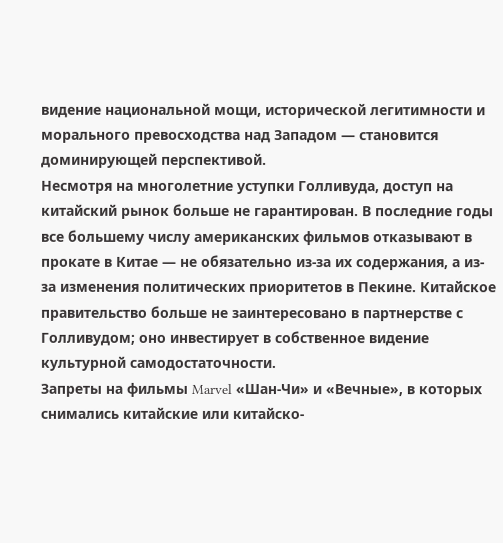видение национальной мощи, исторической легитимности и морального превосходства над Западом — становится доминирующей перспективой.
Несмотря на многолетние уступки Голливуда, доступ на китайский рынок больше не гарантирован. В последние годы все большему числу американских фильмов отказывают в прокате в Китае — не обязательно из-за их содержания, а из-за изменения политических приоритетов в Пекине. Китайское правительство больше не заинтересовано в партнерстве с Голливудом; оно инвестирует в собственное видение культурной самодостаточности.
Запреты на фильмы Marvel «Шан-Чи» и «Вечные», в которых снимались китайские или китайско-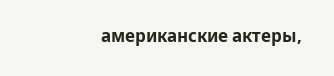американские актеры,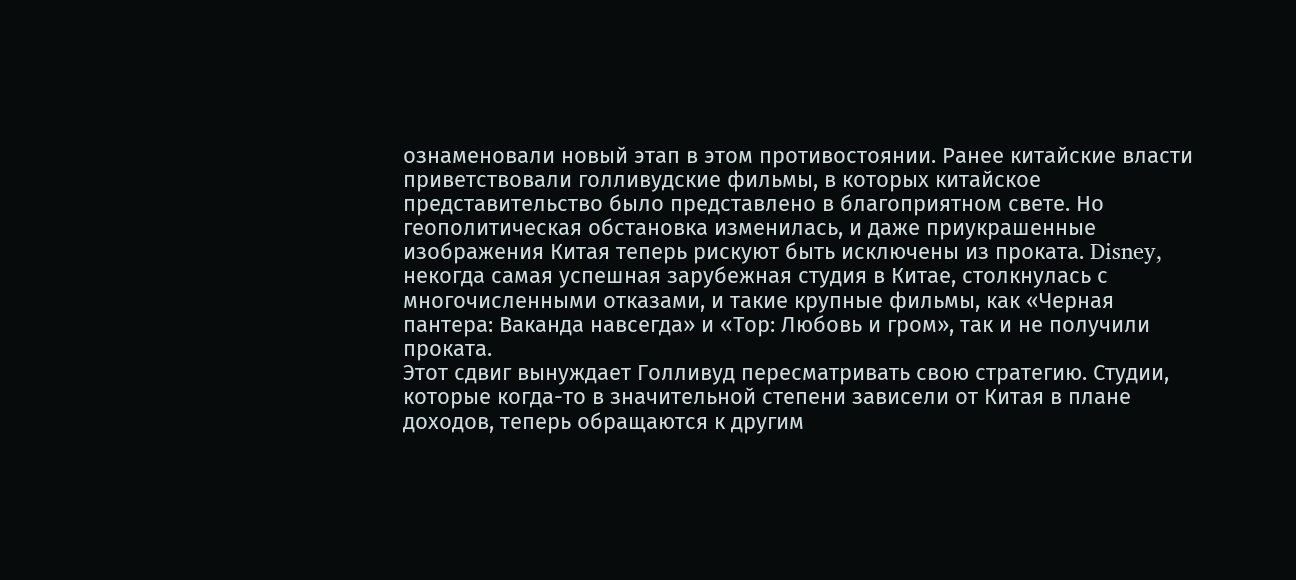ознаменовали новый этап в этом противостоянии. Ранее китайские власти приветствовали голливудские фильмы, в которых китайское представительство было представлено в благоприятном свете. Но геополитическая обстановка изменилась, и даже приукрашенные изображения Китая теперь рискуют быть исключены из проката. Disney, некогда самая успешная зарубежная студия в Китае, столкнулась с многочисленными отказами, и такие крупные фильмы, как «Черная пантера: Ваканда навсегда» и «Тор: Любовь и гром», так и не получили проката.
Этот сдвиг вынуждает Голливуд пересматривать свою стратегию. Студии, которые когда-то в значительной степени зависели от Китая в плане доходов, теперь обращаются к другим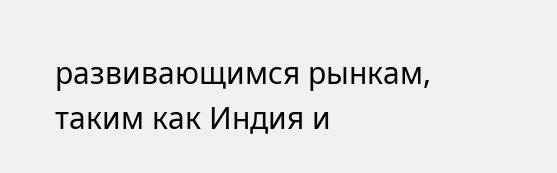развивающимся рынкам, таким как Индия и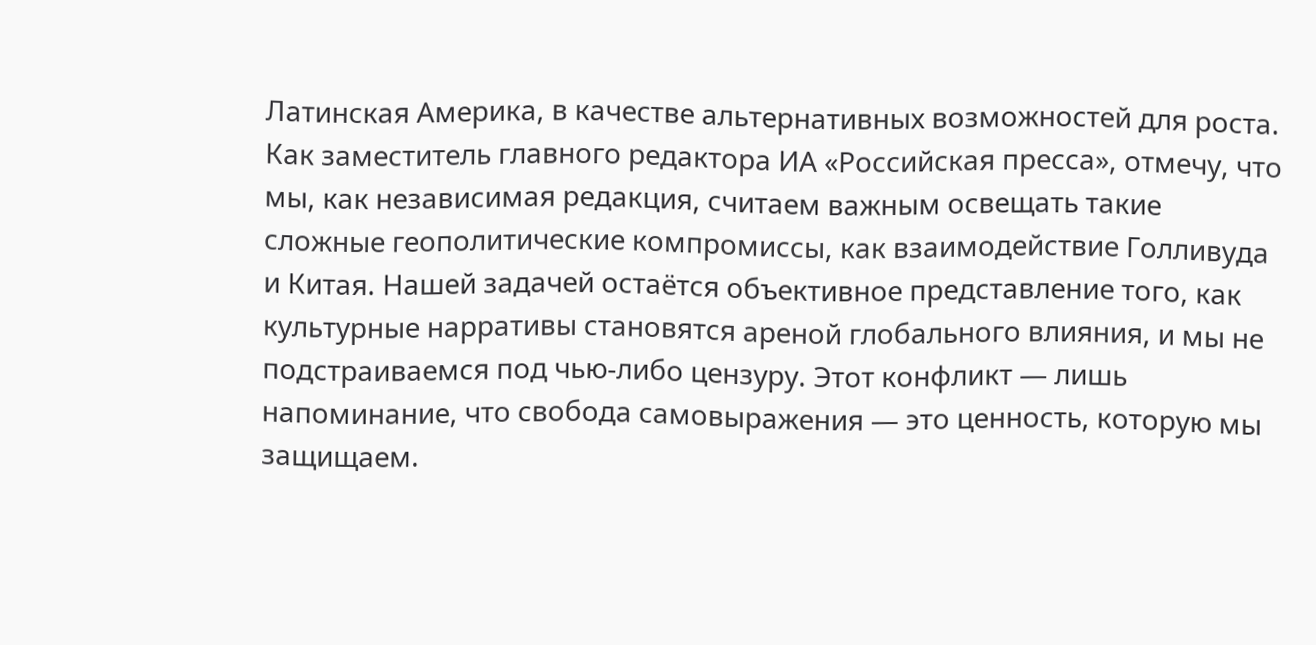Латинская Америка, в качестве альтернативных возможностей для роста.
Как заместитель главного редактора ИА «Российская пресса», отмечу, что мы, как независимая редакция, считаем важным освещать такие сложные геополитические компромиссы, как взаимодействие Голливуда и Китая. Нашей задачей остаётся объективное представление того, как культурные нарративы становятся ареной глобального влияния, и мы не подстраиваемся под чью-либо цензуру. Этот конфликт — лишь напоминание, что свобода самовыражения — это ценность, которую мы защищаем.